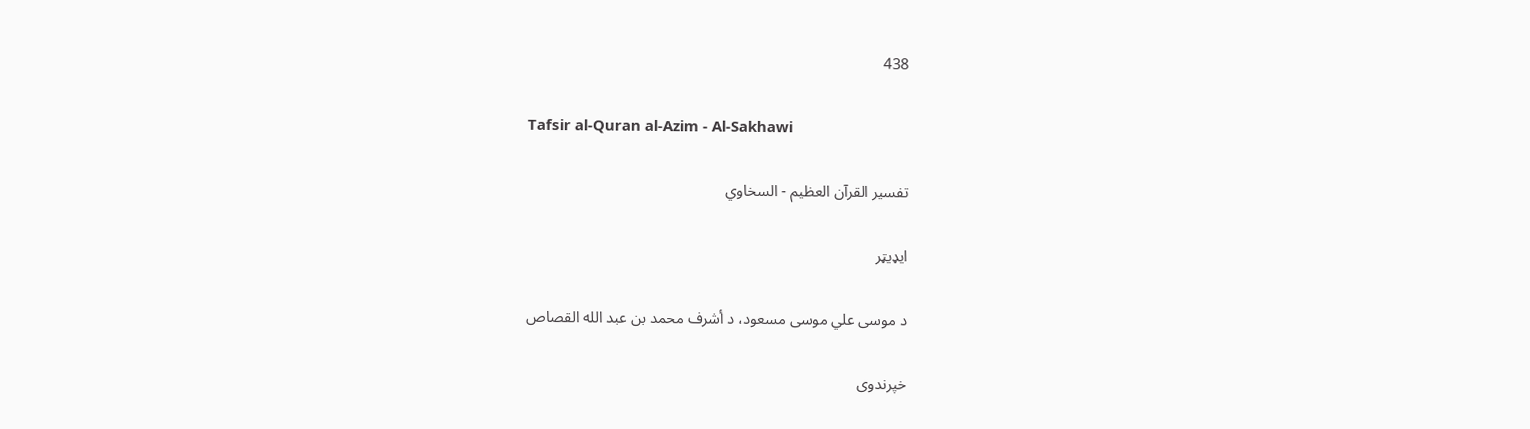438

Tafsir al-Quran al-Azim - Al-Sakhawi

تفسير القرآن العظيم - السخاوي

ایډیټر

د موسى علي موسى مسعود، د أشرف محمد بن عبد الله القصاص

خپرندوی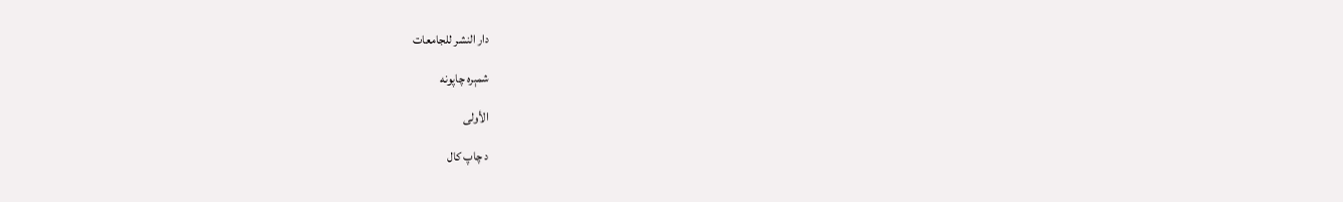دار النشر للجامعات

شمېره چاپونه

الأولى

د چاپ کال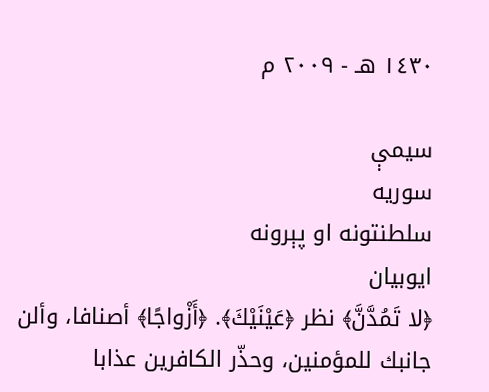١٤٣٠ هـ - ٢٠٠٩ م

سیمې
سوریه
سلطنتونه او پېرونه
ایوبیان
﴿لا تَمُدَّنَّ﴾ نظر ﴿عَيْنَيْكَ﴾. ﴿أَزْواجًا﴾ أصنافا، وألن جانبك للمؤمنين، وحذّر الكافرين عذابا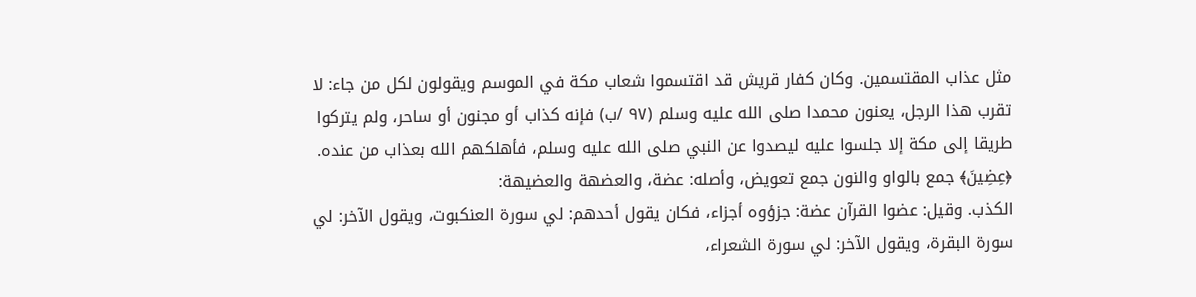مثل عذاب المقتسمين. وكان كفار قريش قد اقتسموا شعاب مكة في الموسم ويقولون لكل من جاء: لا تقرب هذا الرجل، يعنون محمدا صلى الله عليه وسلم (٩٧ /ب) فإنه كذاب أو مجنون أو ساحر، ولم يتركوا طريقا إلى مكة إلا جلسوا عليه ليصدوا عن النبي صلى الله عليه وسلم، فأهلكهم الله بعذاب من عنده.
﴿عِضِينَ﴾ جمع بالواو والنون جمع تعويض، وأصله: عضة، والعضهة والعضيهة:
الكذب. وقيل: عضوا القرآن عضة: جزؤوه أجزاء، فكان يقول أحدهم: لي سورة العنكبوت، ويقول الآخر: لي سورة البقرة، ويقول الآخر: لي سورة الشعراء،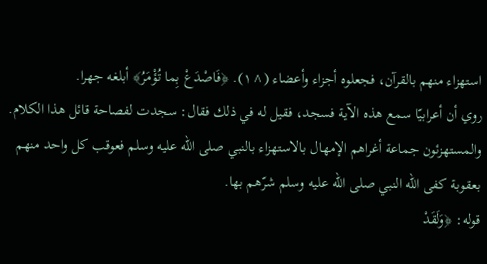استهزاء منهم بالقرآن، فجعلوه أجزاء وأعضاء (^١). ﴿فَاصْدَعْ بِما تُؤْمَرُ﴾ أبلغه جهرا.
روي أن أعرابيّا سمع هذه الآية فسجد، فقيل له في ذلك فقال: سجدت لفصاحة قائل هذا الكلام. والمستهزئون جماعة أغراهم الإمهال بالاستهزاء بالنبي صلى الله عليه وسلم فعوقب كل واحد منهم بعقوبة كفى الله النبي صلى الله عليه وسلم شرّهم بها.
قوله: ﴿وَلَقَدْ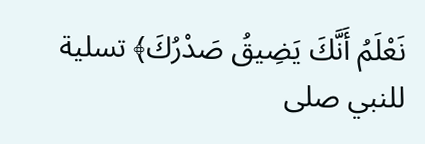نَعْلَمُ أَنَّكَ يَضِيقُ صَدْرُكَ﴾ تسلية للنبي صلى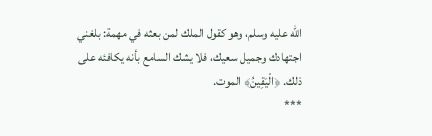الله عليه وسلم، وهو كقول الملك لمن بعثه في مهمة: بلغني اجتهادك وجميل سعيك، فلا يشك السامع بأنه يكافئه على ذلك. ﴿الْيَقِينُ﴾ الموت.
***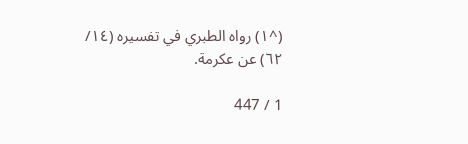(^١) رواه الطبري في تفسيره (١٤/ ٦٢) عن عكرمة.

1 / 447